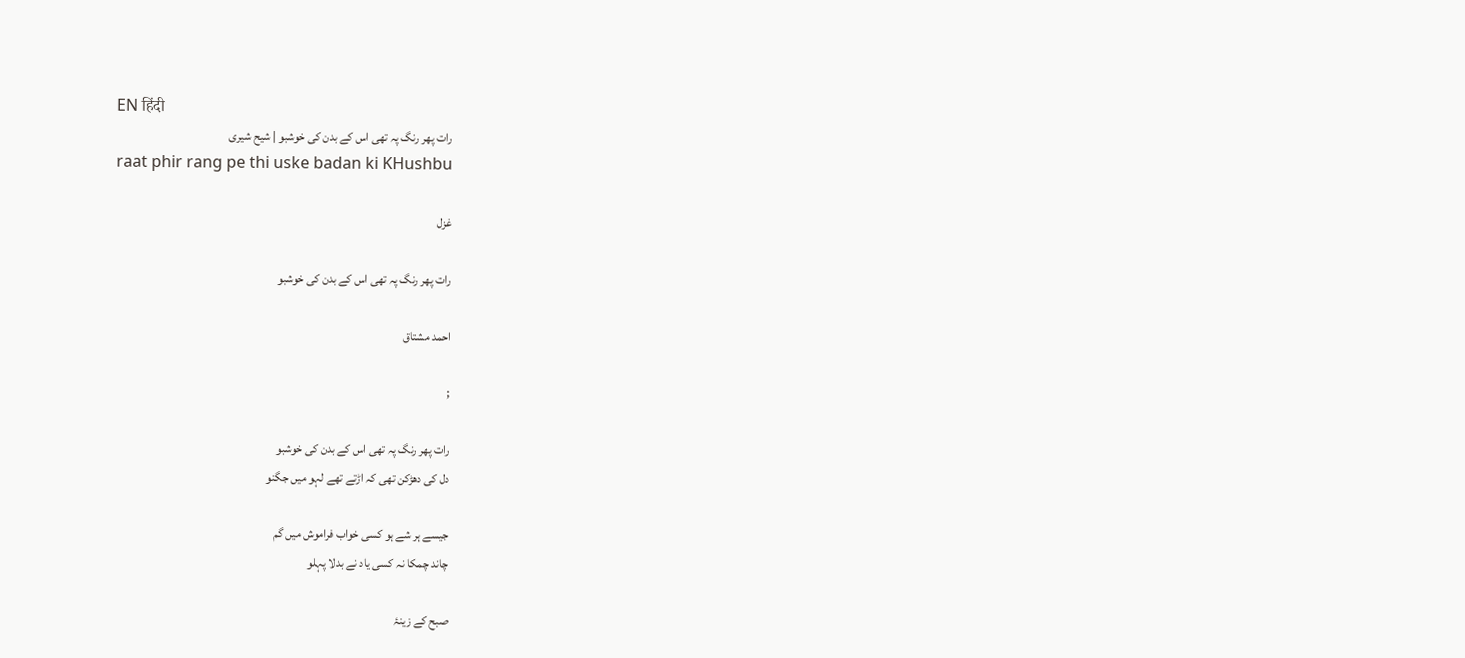EN हिंदी
رات پھر رنگ پہ تھی اس کے بدن کی خوشبو | شیح شیری
raat phir rang pe thi uske badan ki KHushbu

غزل

رات پھر رنگ پہ تھی اس کے بدن کی خوشبو

احمد مشتاق

;

رات پھر رنگ پہ تھی اس کے بدن کی خوشبو
دل کی دھڑکن تھی کہ اڑتے تھے لہو میں جگنو

جیسے ہر شے ہو کسی خواب فراموش میں گم
چاند چمکا نہ کسی یاد نے بدلا پہلو

صبح کے زینۂ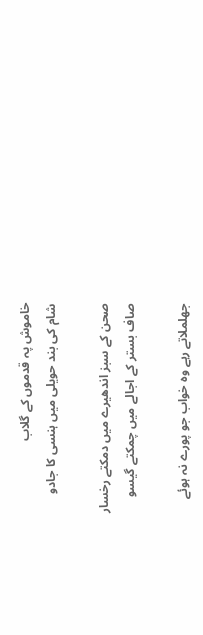خاموش پہ قدموں کے گلاب
شام کی بند حویلی میں ہنسی کا جادو

صحن کے سبز اندھیرے میں دمکتے رخسار
صاف بستر کے اجالے میں چمکتے گیسو

جھلملاتے رہے وہ خواب جو پورے نہ ہوئے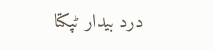درد بیدار ٹپکتا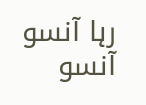رہا آنسو آنسو